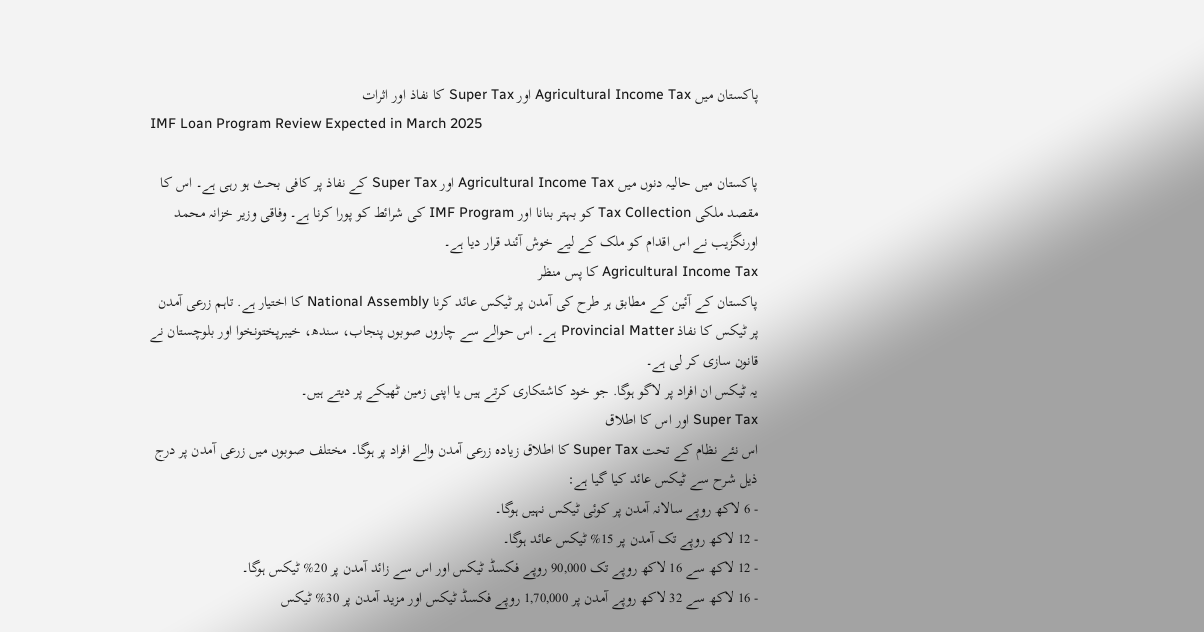پاکستان میں Agricultural Income Tax اور Super Tax کا نفاذ اور اثرات
IMF Loan Program Review Expected in March 2025

پاکستان میں حالیہ دنوں میں Agricultural Income Tax اور Super Tax کے نفاذ پر کافی بحث ہو رہی ہے۔ اس کا مقصد ملکی Tax Collection کو بہتر بنانا اور IMF Program کی شرائط کو پورا کرنا ہے۔ وفاقی وزیر خزانہ محمد اورنگزیب نے اس اقدام کو ملک کے لیے خوش آئند قرار دیا ہے۔
Agricultural Income Tax کا پس منظر
پاکستان کے آئین کے مطابق ہر طرح کی آمدن پر ٹیکس عائد کرنا National Assembly کا اختیار ہے. تاہم زرعی آمدن پر ٹیکس کا نفاذ Provincial Matter ہے۔ اس حوالے سے چاروں صوبوں پنجاب، سندھ، خیبرپختونخوا اور بلوچستان نے قانون سازی کر لی ہے۔
یہ ٹیکس ان افراد پر لاگو ہوگا. جو خود کاشتکاری کرتے ہیں یا اپنی زمین ٹھیکے پر دیتے ہیں۔
Super Tax اور اس کا اطلاق
اس نئے نظام کے تحت Super Tax کا اطلاق زیادہ زرعی آمدن والے افراد پر ہوگا۔ مختلف صوبوں میں زرعی آمدن پر درج ذیل شرح سے ٹیکس عائد کیا گیا ہے:
- 6 لاکھ روپے سالانہ آمدن پر کوئی ٹیکس نہیں ہوگا۔
- 12 لاکھ روپے تک آمدن پر 15% ٹیکس عائد ہوگا۔
- 12 لاکھ سے 16 لاکھ روپے تک 90,000 روپے فکسڈ ٹیکس اور اس سے زائد آمدن پر 20% ٹیکس ہوگا۔
- 16 لاکھ سے 32 لاکھ روپے آمدن پر 1,70,000 روپے فکسڈ ٹیکس اور مزید آمدن پر 30% ٹیکس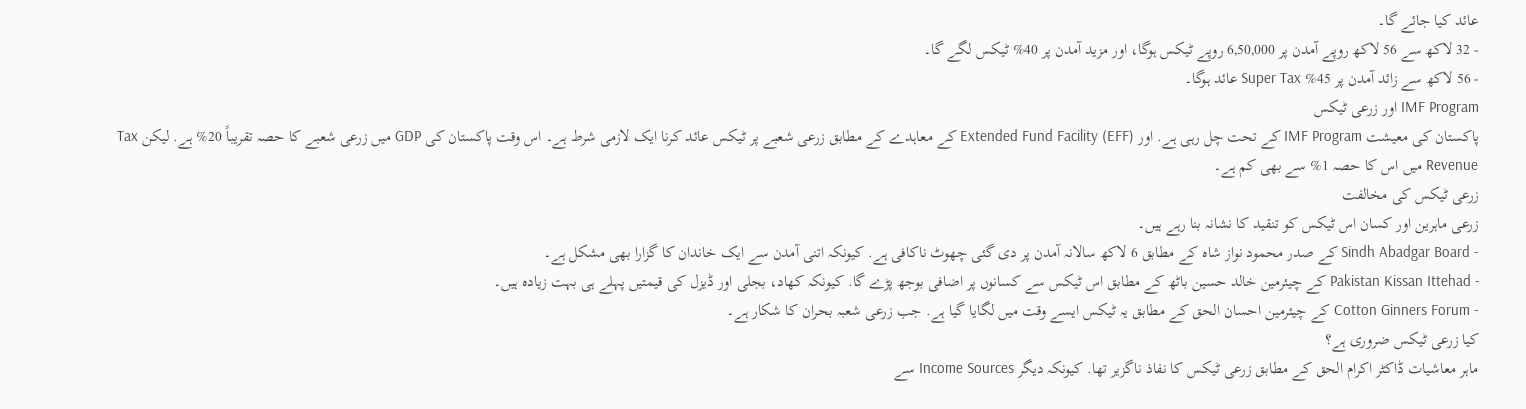عائد کیا جائے گا۔
- 32 لاکھ سے 56 لاکھ روپے آمدن پر 6,50,000 روپے ٹیکس ہوگا، اور مزید آمدن پر 40% ٹیکس لگے گا۔
- 56 لاکھ سے زائد آمدن پر 45% Super Tax عائد ہوگا۔
IMF Program اور زرعی ٹیکس
پاکستان کی معیشت IMF Program کے تحت چل رہی ہے. اور Extended Fund Facility (EFF) کے معاہدے کے مطابق زرعی شعبے پر ٹیکس عائد کرنا ایک لازمی شرط ہے۔ اس وقت پاکستان کی GDP میں زرعی شعبے کا حصہ تقریباً 20% ہے. لیکن Tax Revenue میں اس کا حصہ 1% سے بھی کم ہے۔
زرعی ٹیکس کی مخالفت
زرعی ماہرین اور کسان اس ٹیکس کو تنقید کا نشانہ بنا رہے ہیں۔
- Sindh Abadgar Board کے صدر محمود نواز شاہ کے مطابق 6 لاکھ سالانہ آمدن پر دی گئی چھوٹ ناکافی ہے. کیونکہ اتنی آمدن سے ایک خاندان کا گزارا بھی مشکل ہے۔
- Pakistan Kissan Ittehad کے چیئرمین خالد حسین باٹھ کے مطابق اس ٹیکس سے کسانوں پر اضافی بوجھ پڑے گا. کیونکہ کھاد، بجلی اور ڈیزل کی قیمتیں پہلے ہی بہت زیادہ ہیں۔
- Cotton Ginners Forum کے چیئرمین احسان الحق کے مطابق یہ ٹیکس ایسے وقت میں لگایا گیا ہے. جب زرعی شعبہ بحران کا شکار ہے۔
کیا زرعی ٹیکس ضروری ہے؟
ماہر معاشیات ڈاکٹر اکرام الحق کے مطابق زرعی ٹیکس کا نفاذ ناگزیر تھا. کیونکہ دیگر Income Sources سے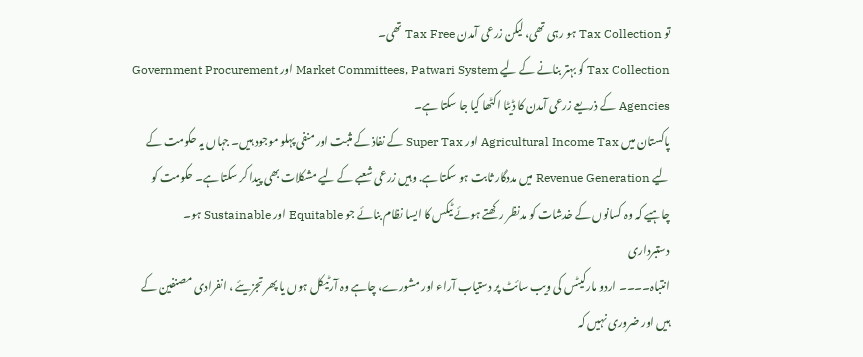تو Tax Collection ہو رہی تھی، لیکن زرعی آمدن Tax Free تھی۔
Tax Collection کو بہتر بنانے کے لیے Market Committees, Patwari System اور Government Procurement Agencies کے ذریعے زرعی آمدن کا ڈیٹا اکٹھا کیا جا سکتا ہے۔
پاکستان میں Agricultural Income Tax اور Super Tax کے نفاذ کے مثبت اور منفی پہلو موجود ہیں۔ جہاں یہ حکومت کے لیے Revenue Generation میں مددگار ثابت ہو سکتا ہے. وہیں زرعی شعبے کے لیے مشکلات بھی پیدا کر سکتا ہے۔ حکومت کو چاہیے کہ وہ کسانوں کے خدشات کو مدنظر رکھتے ہوئے ٹیکس کا ایسا نظام بنائے جو Equitable اور Sustainable ہو۔
دستبرداری
انتباہ۔۔۔۔ اردو مارکیٹس کی ویب سائٹ پر دستیاب آراء اور مشورے، چاہے وہ آرٹیکل ہوں یا پھر تجزیئے ، انفرادی مصنفین کے ہیں اور ضروری نہیں کہ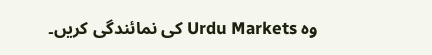وہ Urdu Markets کی نمائندگی کریں۔